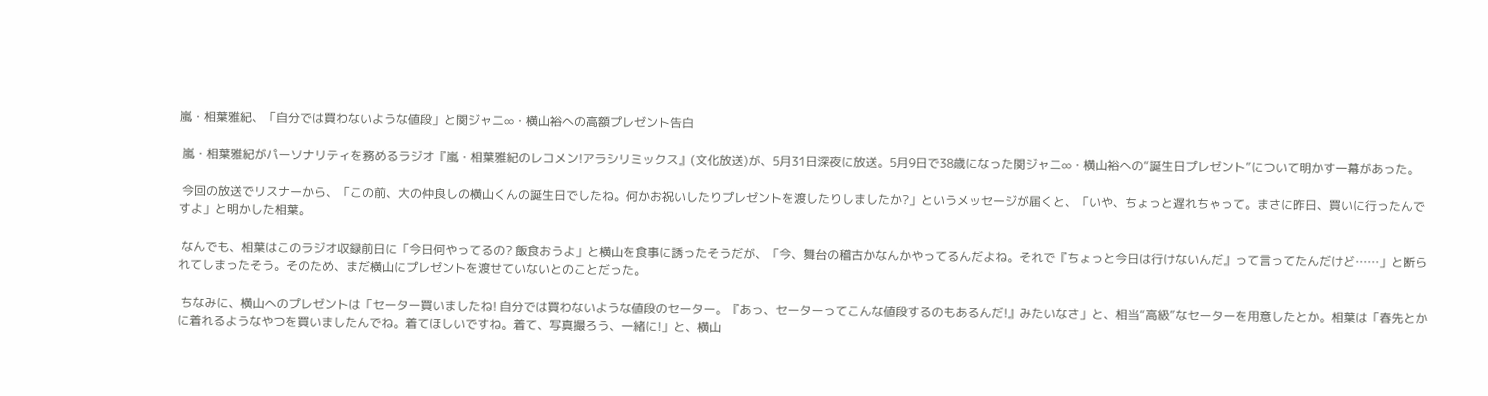嵐・相葉雅紀、「自分では買わないような値段」と関ジャニ∞・横山裕への高額プレゼント告白

 嵐・相葉雅紀がパーソナリティを務めるラジオ『嵐・相葉雅紀のレコメン!アラシリミックス』(文化放送)が、5月31日深夜に放送。5月9日で38歳になった関ジャニ∞・横山裕への“誕生日プレゼント”について明かす一幕があった。

 今回の放送でリスナーから、「この前、大の仲良しの横山くんの誕生日でしたね。何かお祝いしたりプレゼントを渡したりしましたか?」というメッセージが届くと、「いや、ちょっと遅れちゃって。まさに昨日、買いに行ったんですよ」と明かした相葉。

 なんでも、相葉はこのラジオ収録前日に「今日何やってるの? 飯食おうよ」と横山を食事に誘ったそうだが、「今、舞台の稽古かなんかやってるんだよね。それで『ちょっと今日は行けないんだ』って言ってたんだけど……」と断られてしまったそう。そのため、まだ横山にプレゼントを渡せていないとのことだった。

 ちなみに、横山へのプレゼントは「セーター買いましたね! 自分では買わないような値段のセーター。『あっ、セーターってこんな値段するのもあるんだ!』みたいなさ」と、相当“高級”なセーターを用意したとか。相葉は「春先とかに着れるようなやつを買いましたんでね。着てほしいですね。着て、写真撮ろう、一緒に!」と、横山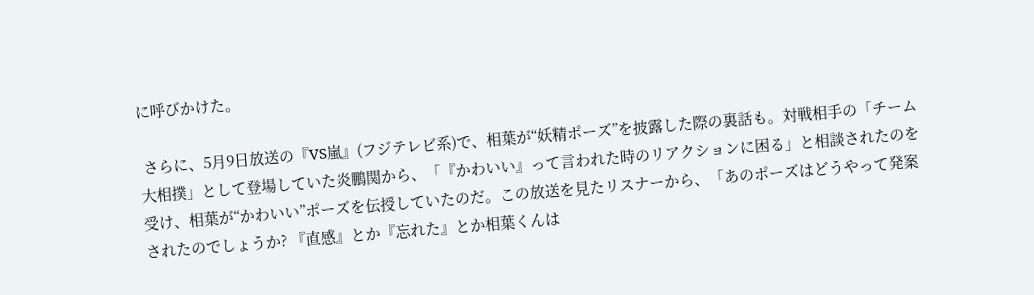に呼びかけた。

 さらに、5月9日放送の『VS嵐』(フジテレビ系)で、相葉が“妖精ポーズ”を披露した際の裏話も。対戦相手の「チーム大相撲」として登場していた炎鵬関から、「『かわいい』って言われた時のリアクションに困る」と相談されたのを受け、相葉が“かわいい”ポーズを伝授していたのだ。この放送を見たリスナーから、「あのポーズはどうやって発案されたのでしょうか? 『直感』とか『忘れた』とか相葉くんは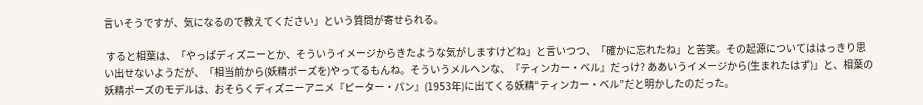言いそうですが、気になるので教えてください」という質問が寄せられる。

 すると相葉は、「やっぱディズニーとか、そういうイメージからきたような気がしますけどね」と言いつつ、「確かに忘れたね」と苦笑。その起源についてははっきり思い出せないようだが、「相当前から(妖精ポーズを)やってるもんね。そういうメルヘンな、『ティンカー・ベル』だっけ? ああいうイメージから(生まれたはず)」と、相葉の妖精ポーズのモデルは、おそらくディズニーアニメ『ピーター・パン』(1953年)に出てくる妖精“ティンカー・ベル”だと明かしたのだった。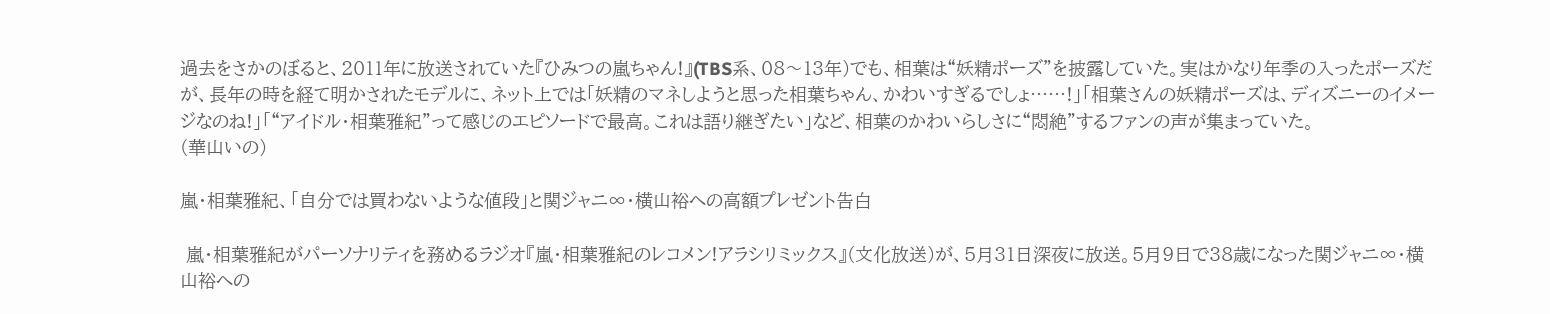過去をさかのぼると、2011年に放送されていた『ひみつの嵐ちゃん!』(TBS系、08〜13年)でも、相葉は“妖精ポーズ”を披露していた。実はかなり年季の入ったポーズだが、長年の時を経て明かされたモデルに、ネット上では「妖精のマネしようと思った相葉ちゃん、かわいすぎるでしょ……!」「相葉さんの妖精ポーズは、ディズニーのイメージなのね!」「“アイドル・相葉雅紀”って感じのエピソードで最高。これは語り継ぎたい」など、相葉のかわいらしさに“悶絶”するファンの声が集まっていた。
(華山いの)

嵐・相葉雅紀、「自分では買わないような値段」と関ジャニ∞・横山裕への高額プレゼント告白

 嵐・相葉雅紀がパーソナリティを務めるラジオ『嵐・相葉雅紀のレコメン!アラシリミックス』(文化放送)が、5月31日深夜に放送。5月9日で38歳になった関ジャニ∞・横山裕への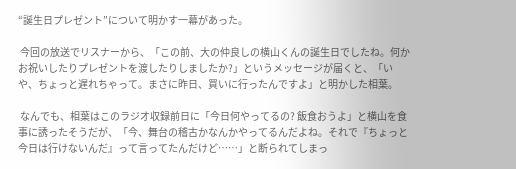“誕生日プレゼント”について明かす一幕があった。

 今回の放送でリスナーから、「この前、大の仲良しの横山くんの誕生日でしたね。何かお祝いしたりプレゼントを渡したりしましたか?」というメッセージが届くと、「いや、ちょっと遅れちゃって。まさに昨日、買いに行ったんですよ」と明かした相葉。

 なんでも、相葉はこのラジオ収録前日に「今日何やってるの? 飯食おうよ」と横山を食事に誘ったそうだが、「今、舞台の稽古かなんかやってるんだよね。それで『ちょっと今日は行けないんだ』って言ってたんだけど……」と断られてしまっ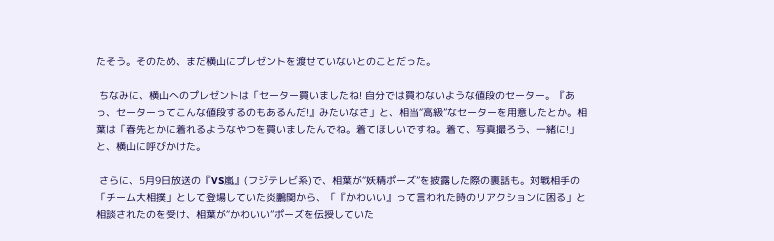たそう。そのため、まだ横山にプレゼントを渡せていないとのことだった。

 ちなみに、横山へのプレゼントは「セーター買いましたね! 自分では買わないような値段のセーター。『あっ、セーターってこんな値段するのもあるんだ!』みたいなさ」と、相当“高級”なセーターを用意したとか。相葉は「春先とかに着れるようなやつを買いましたんでね。着てほしいですね。着て、写真撮ろう、一緒に!」と、横山に呼びかけた。

 さらに、5月9日放送の『VS嵐』(フジテレビ系)で、相葉が“妖精ポーズ”を披露した際の裏話も。対戦相手の「チーム大相撲」として登場していた炎鵬関から、「『かわいい』って言われた時のリアクションに困る」と相談されたのを受け、相葉が“かわいい”ポーズを伝授していた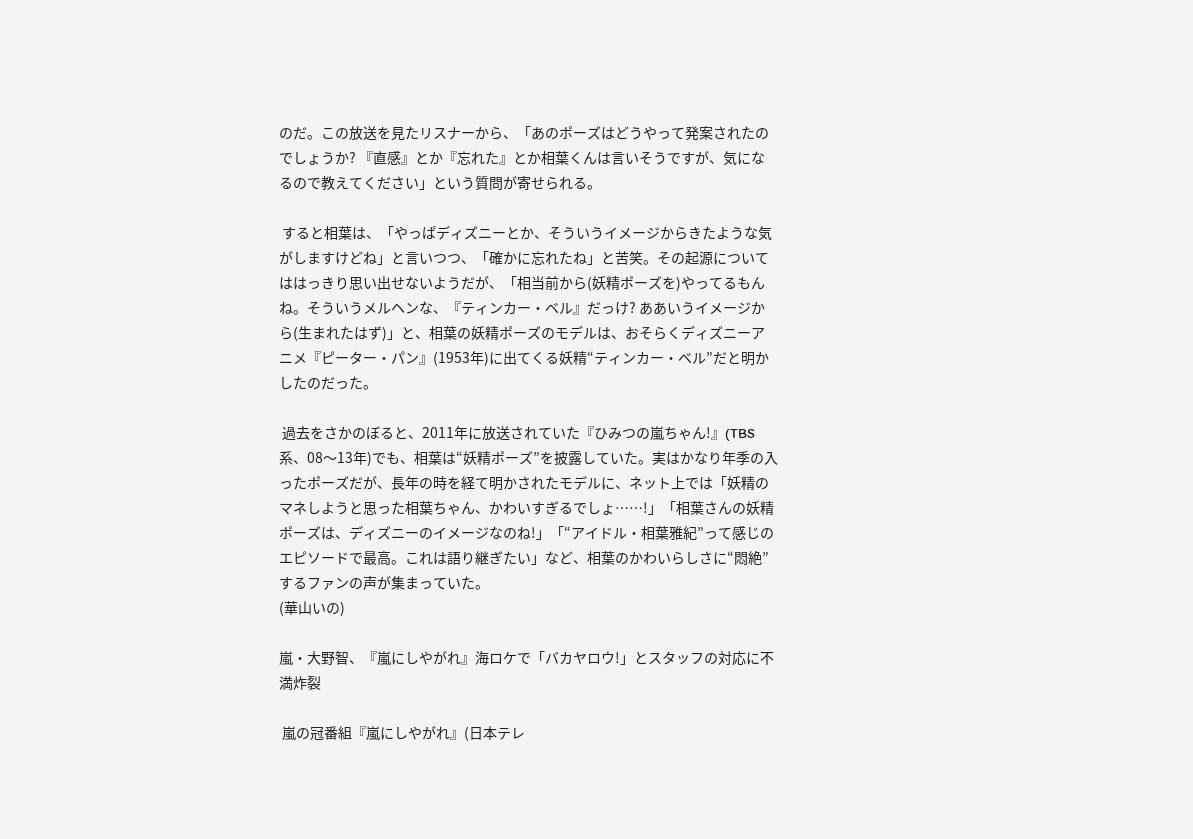のだ。この放送を見たリスナーから、「あのポーズはどうやって発案されたのでしょうか? 『直感』とか『忘れた』とか相葉くんは言いそうですが、気になるので教えてください」という質問が寄せられる。

 すると相葉は、「やっぱディズニーとか、そういうイメージからきたような気がしますけどね」と言いつつ、「確かに忘れたね」と苦笑。その起源についてははっきり思い出せないようだが、「相当前から(妖精ポーズを)やってるもんね。そういうメルヘンな、『ティンカー・ベル』だっけ? ああいうイメージから(生まれたはず)」と、相葉の妖精ポーズのモデルは、おそらくディズニーアニメ『ピーター・パン』(1953年)に出てくる妖精“ティンカー・ベル”だと明かしたのだった。

 過去をさかのぼると、2011年に放送されていた『ひみつの嵐ちゃん!』(TBS系、08〜13年)でも、相葉は“妖精ポーズ”を披露していた。実はかなり年季の入ったポーズだが、長年の時を経て明かされたモデルに、ネット上では「妖精のマネしようと思った相葉ちゃん、かわいすぎるでしょ……!」「相葉さんの妖精ポーズは、ディズニーのイメージなのね!」「“アイドル・相葉雅紀”って感じのエピソードで最高。これは語り継ぎたい」など、相葉のかわいらしさに“悶絶”するファンの声が集まっていた。
(華山いの)

嵐・大野智、『嵐にしやがれ』海ロケで「バカヤロウ!」とスタッフの対応に不満炸裂

 嵐の冠番組『嵐にしやがれ』(日本テレ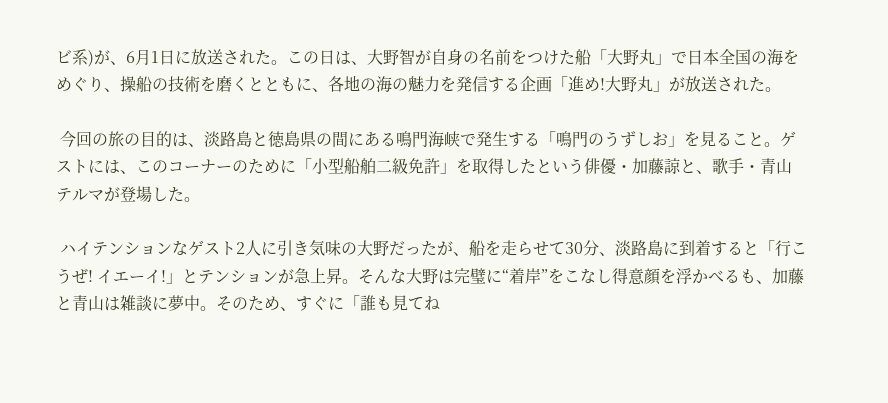ビ系)が、6月1日に放送された。この日は、大野智が自身の名前をつけた船「大野丸」で日本全国の海をめぐり、操船の技術を磨くとともに、各地の海の魅力を発信する企画「進め!大野丸」が放送された。

 今回の旅の目的は、淡路島と徳島県の間にある鳴門海峡で発生する「鳴門のうずしお」を見ること。ゲストには、このコーナーのために「小型船舶二級免許」を取得したという俳優・加藤諒と、歌手・青山テルマが登場した。

 ハイテンションなゲスト2人に引き気味の大野だったが、船を走らせて30分、淡路島に到着すると「行こうぜ! イエーイ!」とテンションが急上昇。そんな大野は完璧に“着岸”をこなし得意顔を浮かべるも、加藤と青山は雑談に夢中。そのため、すぐに「誰も見てね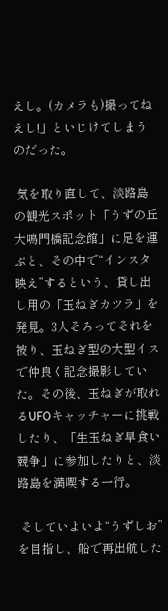えし。(カメラも)撮ってねえし!」といじけてしまうのだった。

 気を取り直して、淡路島の観光スポット「うずの丘 大鳴門橋記念館」に足を運ぶと、その中で“インスタ映え”するという、貸し出し用の「玉ねぎカツラ」を発見。3人そろってそれを被り、玉ねぎ型の大型イスで仲良く記念撮影していた。その後、玉ねぎが取れるUFOキャッチャーに挑戦したり、「生玉ねぎ早食い競争」に参加したりと、淡路島を満喫する一行。

 そしていよいよ“うずしお”を目指し、船で再出航した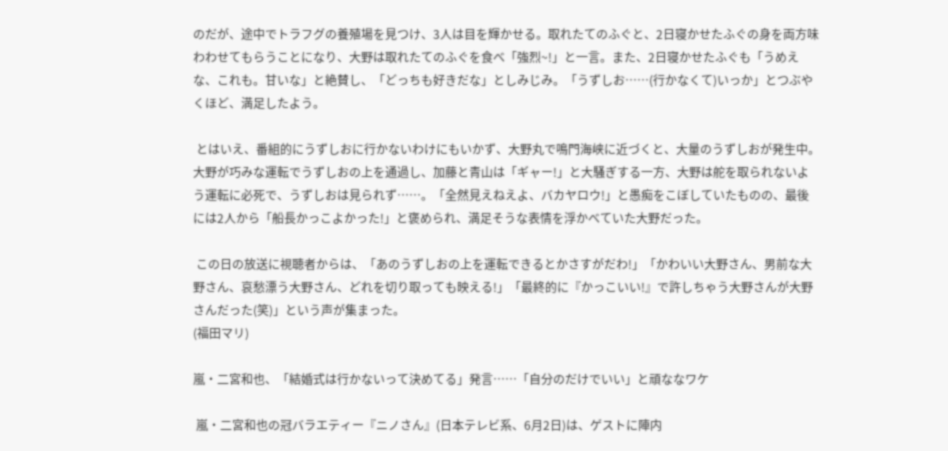のだが、途中でトラフグの養殖場を見つけ、3人は目を輝かせる。取れたてのふぐと、2日寝かせたふぐの身を両方味わわせてもらうことになり、大野は取れたてのふぐを食べ「強烈~!」と一言。また、2日寝かせたふぐも「うめえな、これも。甘いな」と絶賛し、「どっちも好きだな」としみじみ。「うずしお……(行かなくて)いっか」とつぶやくほど、満足したよう。

 とはいえ、番組的にうずしおに行かないわけにもいかず、大野丸で鳴門海峡に近づくと、大量のうずしおが発生中。大野が巧みな運転でうずしおの上を通過し、加藤と青山は「ギャー!」と大騒ぎする一方、大野は舵を取られないよう運転に必死で、うずしおは見られず……。「全然見えねえよ、バカヤロウ!」と愚痴をこぼしていたものの、最後には2人から「船長かっこよかった!」と褒められ、満足そうな表情を浮かべていた大野だった。

 この日の放送に視聴者からは、「あのうずしおの上を運転できるとかさすがだわ!」「かわいい大野さん、男前な大野さん、哀愁漂う大野さん、どれを切り取っても映える!」「最終的に『かっこいい!』で許しちゃう大野さんが大野さんだった(笑)」という声が集まった。
(福田マリ)

嵐・二宮和也、「結婚式は行かないって決めてる」発言……「自分のだけでいい」と頑ななワケ

 嵐・二宮和也の冠バラエティー『ニノさん』(日本テレビ系、6月2日)は、ゲストに陣内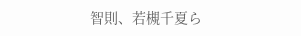智則、若槻千夏ら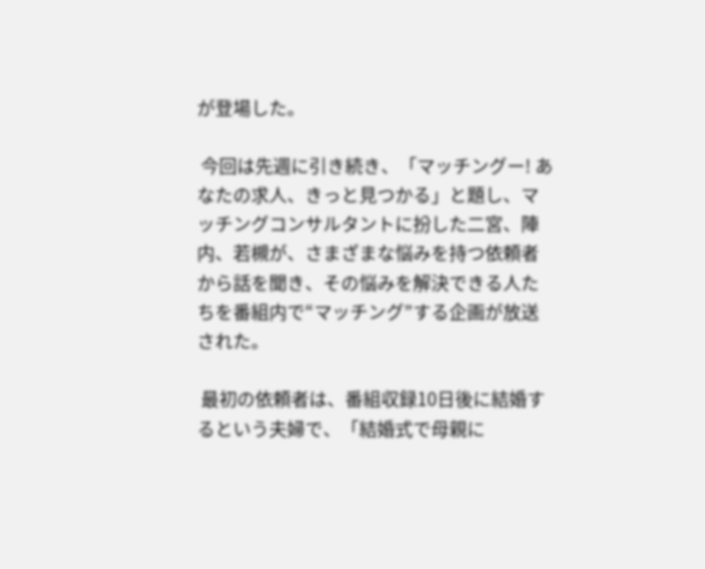が登場した。

 今回は先週に引き続き、「マッチングー! あなたの求人、きっと見つかる」と題し、マッチングコンサルタントに扮した二宮、陣内、若槻が、さまざまな悩みを持つ依頼者から話を聞き、その悩みを解決できる人たちを番組内で“マッチング”する企画が放送された。

 最初の依頼者は、番組収録10日後に結婚するという夫婦で、「結婚式で母親に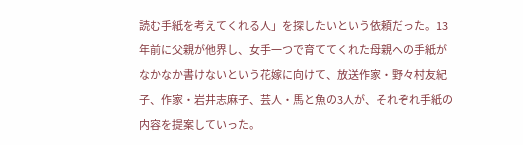読む手紙を考えてくれる人」を探したいという依頼だった。13年前に父親が他界し、女手一つで育ててくれた母親への手紙がなかなか書けないという花嫁に向けて、放送作家・野々村友紀子、作家・岩井志麻子、芸人・馬と魚の3人が、それぞれ手紙の内容を提案していった。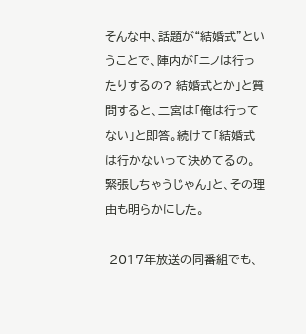そんな中、話題が“結婚式”ということで、陣内が「ニノは行ったりするの? 結婚式とか」と質問すると、二宮は「俺は行ってない」と即答。続けて「結婚式は行かないって決めてるの。緊張しちゃうじゃん」と、その理由も明らかにした。

 2017年放送の同番組でも、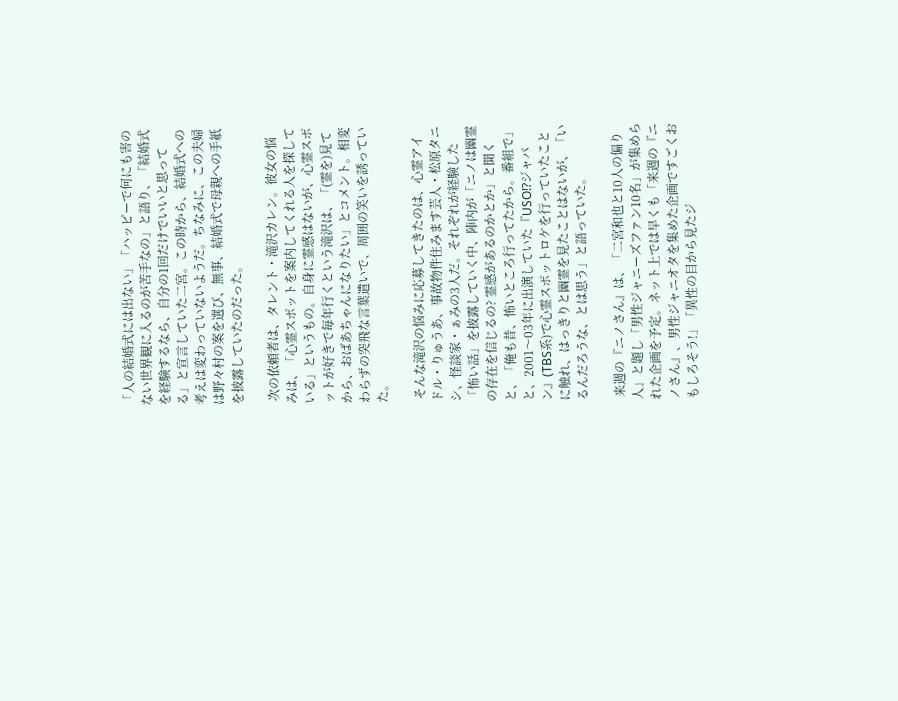「人の結婚式には出ない」「ハッピーで何にも害のない世界観に入るのが苦手なの」と語り、「結婚式を経験するなら、自分の1回だけでいいと思ってる」と宣言していた二宮。この時から、結婚式への考えは変わっていないようだ。ちなみに、この夫婦は野々村の案を選び、無事、結婚式で母親への手紙を披露していたのだった。

 次の依頼者は、タレント・滝沢カレン。彼女の悩みは、「心霊スポットを案内してくれる人を探している」というもの。自身に霊感はないが、心霊スポットが好きで毎年行くという滝沢は、「(霊を)見てから、おばあちゃんになりたい」とコメント。相変わらずの突飛な言葉遣いで、周囲の笑いを誘っていた。

 そんな滝沢の悩みに応募してきたのは、心霊アイドル・りゅうあ、事故物件住みます芸人・松原タニシ、怪談家・ぁみの3人だ。それぞれが経験した「怖い話」を披露していく中、陣内が「ニノは幽霊の存在を信じるの? 霊感があるのかとか」と聞くと、「俺も昔、怖いところ行ってたから。番組で」と、2001〜03年に出演していた『USO!?ジャパン』(TBS系)で心霊スポットロケを行っていたことに触れ、はっきりと幽霊を見たことはないが、「いるんだろうな、とは思う」と語っていた。

 来週の『ニノさん』は、「二宮和也と10人の偏り人」と題し「男性ジャニーズファン10名」が集められた企画を予定。ネット上では早くも「来週の『ニノさん』、男性ジャニオタを集めた企画ですごくおもしろそう!」「異性の目から見たジ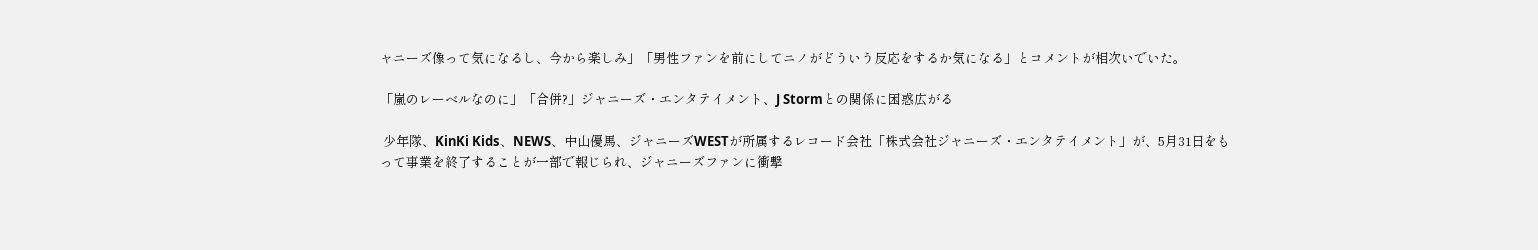ャニーズ像って気になるし、今から楽しみ」「男性ファンを前にしてニノがどういう反応をするか気になる」とコメントが相次いでいた。

「嵐のレーベルなのに」「合併?」ジャニーズ・エンタテイメント、J Stormとの関係に困惑広がる

 少年隊、KinKi Kids、NEWS、中山優馬、ジャニーズWESTが所属するレコード会社「株式会社ジャニーズ・エンタテイメント」が、5月31日をもって事業を終了することが一部で報じられ、ジャニーズファンに衝撃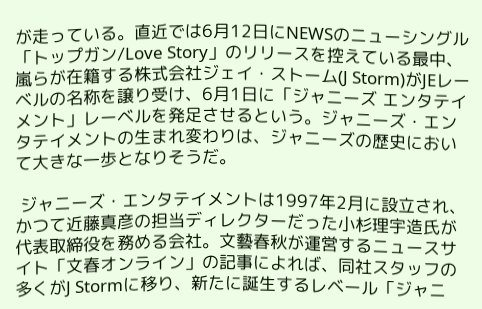が走っている。直近では6月12日にNEWSのニューシングル「トップガン/Love Story」のリリースを控えている最中、嵐らが在籍する株式会社ジェイ・ストーム(J Storm)がJEレーベルの名称を譲り受け、6月1日に「ジャニーズ エンタテイメント」レーベルを発足させるという。ジャニーズ・エンタテイメントの生まれ変わりは、ジャニーズの歴史において大きな一歩となりそうだ。

 ジャニーズ・エンタテイメントは1997年2月に設立され、かつて近藤真彦の担当ディレクターだった小杉理宇造氏が代表取締役を務める会社。文藝春秋が運営するニュースサイト「文春オンライン」の記事によれば、同社スタッフの多くがJ Stormに移り、新たに誕生するレベール「ジャニ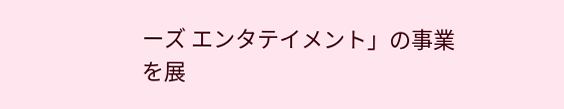ーズ エンタテイメント」の事業を展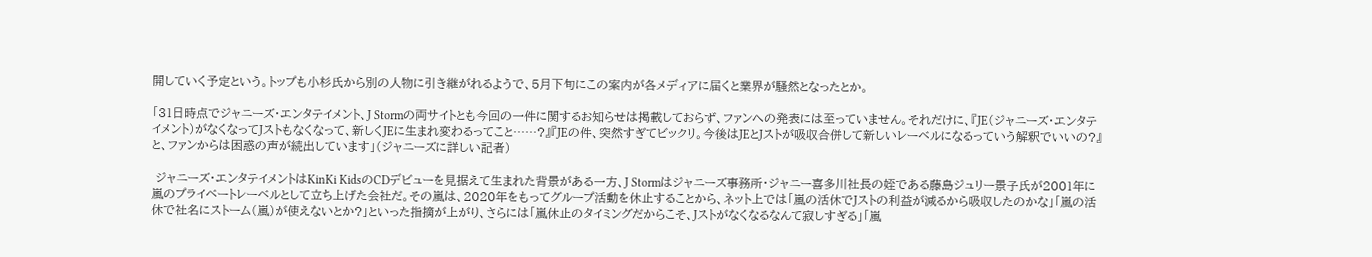開していく予定という。トップも小杉氏から別の人物に引き継がれるようで、5月下旬にこの案内が各メディアに届くと業界が騒然となったとか。

「31日時点でジャニーズ・エンタテイメント、J Stormの両サイトとも今回の一件に関するお知らせは掲載しておらず、ファンへの発表には至っていません。それだけに、『JE(ジャニーズ・エンタテイメント)がなくなってJストもなくなって、新しくJEに生まれ変わるってこと……?』『JEの件、突然すぎてビックリ。今後はJEとJストが吸収合併して新しいレーベルになるっていう解釈でいいの?』と、ファンからは困惑の声が続出しています」(ジャニーズに詳しい記者)

 ジャニーズ・エンタテイメントはKinKi KidsのCDデビューを見据えて生まれた背景がある一方、J Stormはジャニーズ事務所・ジャニー喜多川社長の姪である藤島ジュリー景子氏が2001年に嵐のプライベートレーベルとして立ち上げた会社だ。その嵐は、2020年をもってグループ活動を休止することから、ネット上では「嵐の活休でJストの利益が減るから吸収したのかな」「嵐の活休で社名にストーム(嵐)が使えないとか?」といった指摘が上がり、さらには「嵐休止のタイミングだからこそ、Jストがなくなるなんて寂しすぎる」「嵐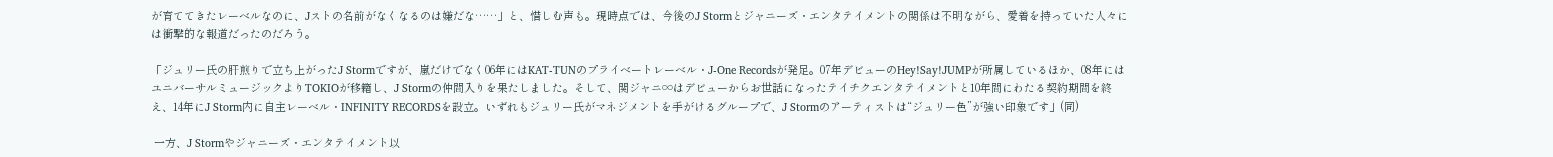が育ててきたレーベルなのに、Jストの名前がなくなるのは嫌だな……」と、惜しむ声も。現時点では、今後のJ Stormとジャニーズ・エンタテイメントの関係は不明ながら、愛着を持っていた人々には衝撃的な報道だったのだろう。

「ジュリー氏の肝煎りで立ち上がったJ Stormですが、嵐だけでなく06年にはKAT-TUNのプライベートレーベル・J-One Recordsが発足。07年デビューのHey!Say!JUMPが所属しているほか、08年にはユニバーサルミュージックよりTOKIOが移籍し、J Stormの仲間入りを果たしました。そして、関ジャニ∞はデビューからお世話になったテイチクエンタテイメントと10年間にわたる契約期間を終え、14年にJ Storm内に自主レーベル・INFINITY RECORDSを設立。いずれもジュリー氏がマネジメントを手がけるグループで、J Stormのアーティストは“ジュリー色”が強い印象です」(同)

 一方、J Stormやジャニーズ・エンタテイメント以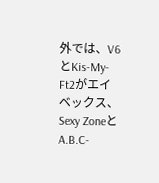外では、V6とKis-My-Ft2がエイベックス、Sexy ZoneとA.B.C-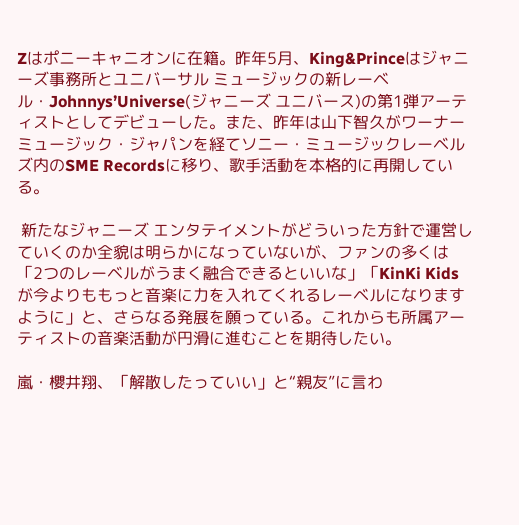Zはポニーキャニオンに在籍。昨年5月、King&Princeはジャニーズ事務所とユニバーサル ミュージックの新レーベル・Johnnys’Universe(ジャニーズ ユニバース)の第1弾アーティストとしてデビューした。また、昨年は山下智久がワーナーミュージック・ジャパンを経てソニー・ミュージックレーベルズ内のSME Recordsに移り、歌手活動を本格的に再開している。

 新たなジャニーズ エンタテイメントがどういった方針で運営していくのか全貌は明らかになっていないが、ファンの多くは「2つのレーベルがうまく融合できるといいな」「KinKi Kidsが今よりももっと音楽に力を入れてくれるレーベルになりますように」と、さらなる発展を願っている。これからも所属アーティストの音楽活動が円滑に進むことを期待したい。

嵐・櫻井翔、「解散したっていい」と“親友”に言わ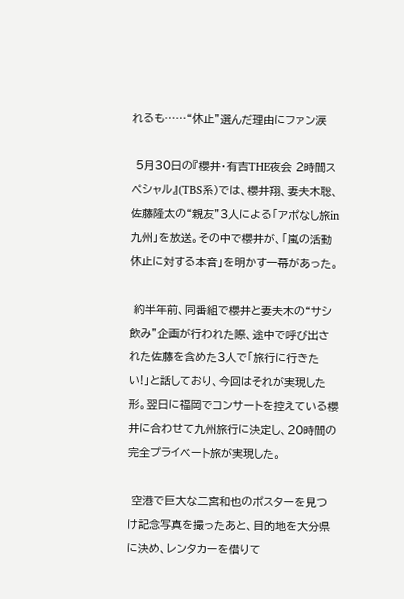れるも……“休止”選んだ理由にファン涙

 5月30日の『櫻井・有吉THE夜会 2時間スペシャル』(TBS系)では、櫻井翔、妻夫木聡、佐藤隆太の“親友”3人による「アポなし旅in九州」を放送。その中で櫻井が、「嵐の活動休止に対する本音」を明かす一幕があった。

 約半年前、同番組で櫻井と妻夫木の“サシ飲み”企画が行われた際、途中で呼び出された佐藤を含めた3人で「旅行に行きたい!」と話しており、今回はそれが実現した形。翌日に福岡でコンサートを控えている櫻井に合わせて九州旅行に決定し、20時間の完全プライベート旅が実現した。

 空港で巨大な二宮和也のポスターを見つけ記念写真を撮ったあと、目的地を大分県に決め、レンタカーを借りて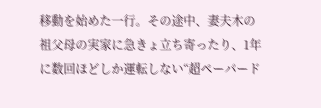移動を始めた一行。その途中、妻夫木の祖父母の実家に急きょ立ち寄ったり、1年に数回ほどしか運転しない“超ペーパード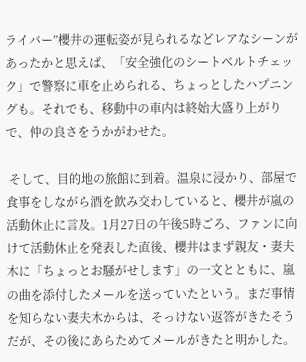ライバー”櫻井の運転姿が見られるなどレアなシーンがあったかと思えば、「安全強化のシートベルトチェック」で警察に車を止められる、ちょっとしたハプニングも。それでも、移動中の車内は終始大盛り上がりで、仲の良さをうかがわせた。

 そして、目的地の旅館に到着。温泉に浸かり、部屋で食事をしながら酒を飲み交わしていると、櫻井が嵐の活動休止に言及。1月27日の午後5時ごろ、ファンに向けて活動休止を発表した直後、櫻井はまず親友・妻夫木に「ちょっとお騒がせします」の一文とともに、嵐の曲を添付したメールを送っていたという。まだ事情を知らない妻夫木からは、そっけない返答がきたそうだが、その後にあらためてメールがきたと明かした。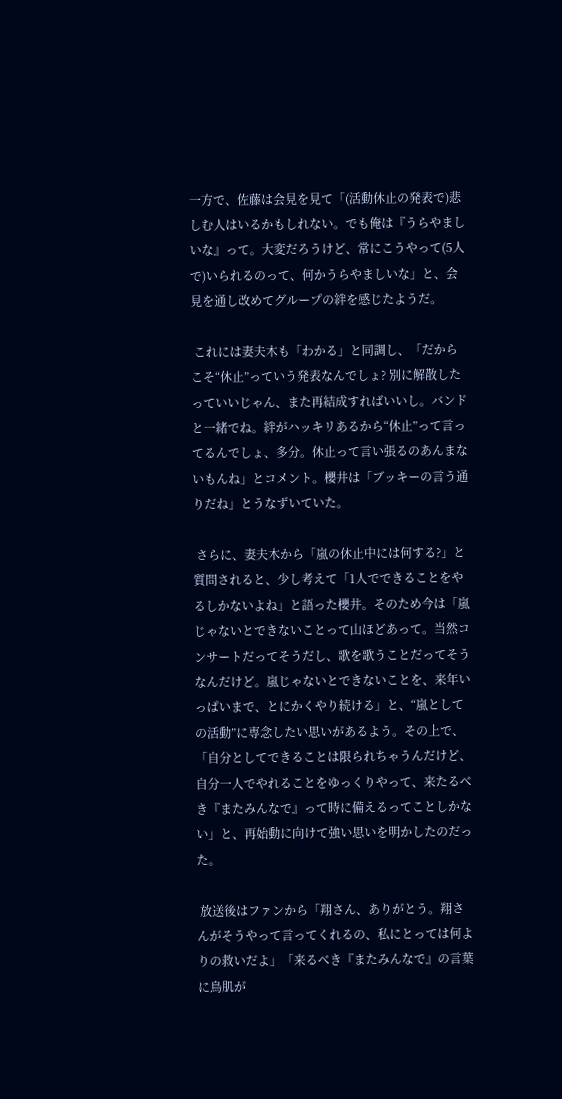一方で、佐藤は会見を見て「(活動休止の発表で)悲しむ人はいるかもしれない。でも俺は『うらやましいな』って。大変だろうけど、常にこうやって(5人で)いられるのって、何かうらやましいな」と、会見を通し改めてグループの絆を感じたようだ。

 これには妻夫木も「わかる」と同調し、「だからこそ“休止”っていう発表なんでしょ? 別に解散したっていいじゃん、また再結成すればいいし。バンドと一緒でね。絆がハッキリあるから“休止”って言ってるんでしょ、多分。休止って言い張るのあんまないもんね」とコメント。櫻井は「ブッキーの言う通りだね」とうなずいていた。

 さらに、妻夫木から「嵐の休止中には何する?」と質問されると、少し考えて「1人でできることをやるしかないよね」と語った櫻井。そのため今は「嵐じゃないとできないことって山ほどあって。当然コンサートだってそうだし、歌を歌うことだってそうなんだけど。嵐じゃないとできないことを、来年いっぱいまで、とにかくやり続ける」と、“嵐としての活動”に専念したい思いがあるよう。その上で、「自分としてできることは限られちゃうんだけど、自分一人でやれることをゆっくりやって、来たるべき『またみんなで』って時に備えるってことしかない」と、再始動に向けて強い思いを明かしたのだった。

 放送後はファンから「翔さん、ありがとう。翔さんがそうやって言ってくれるの、私にとっては何よりの救いだよ」「来るべき『またみんなで』の言葉に鳥肌が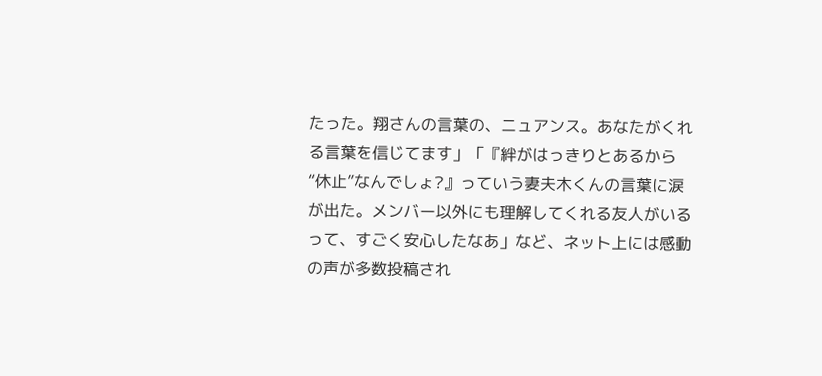たった。翔さんの言葉の、ニュアンス。あなたがくれる言葉を信じてます」「『絆がはっきりとあるから“休止”なんでしょ?』っていう妻夫木くんの言葉に涙が出た。メンバー以外にも理解してくれる友人がいるって、すごく安心したなあ」など、ネット上には感動の声が多数投稿され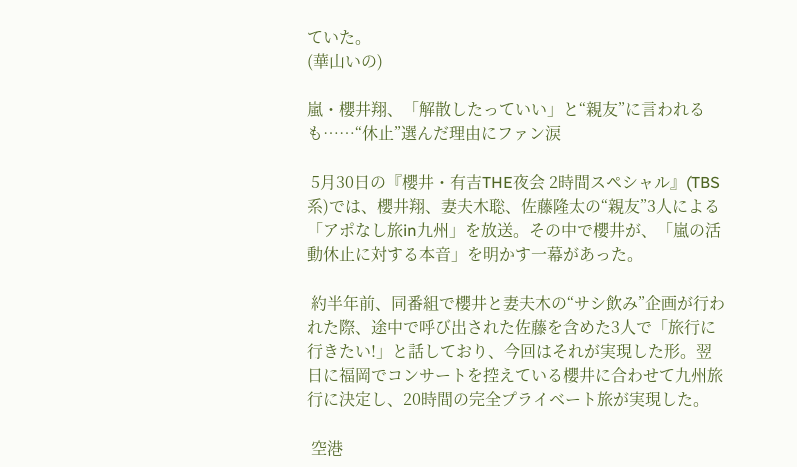ていた。
(華山いの)

嵐・櫻井翔、「解散したっていい」と“親友”に言われるも……“休止”選んだ理由にファン涙

 5月30日の『櫻井・有吉THE夜会 2時間スペシャル』(TBS系)では、櫻井翔、妻夫木聡、佐藤隆太の“親友”3人による「アポなし旅in九州」を放送。その中で櫻井が、「嵐の活動休止に対する本音」を明かす一幕があった。

 約半年前、同番組で櫻井と妻夫木の“サシ飲み”企画が行われた際、途中で呼び出された佐藤を含めた3人で「旅行に行きたい!」と話しており、今回はそれが実現した形。翌日に福岡でコンサートを控えている櫻井に合わせて九州旅行に決定し、20時間の完全プライベート旅が実現した。

 空港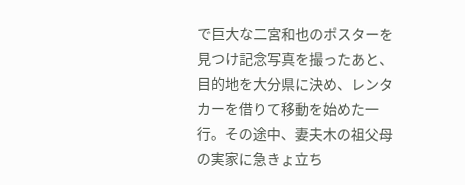で巨大な二宮和也のポスターを見つけ記念写真を撮ったあと、目的地を大分県に決め、レンタカーを借りて移動を始めた一行。その途中、妻夫木の祖父母の実家に急きょ立ち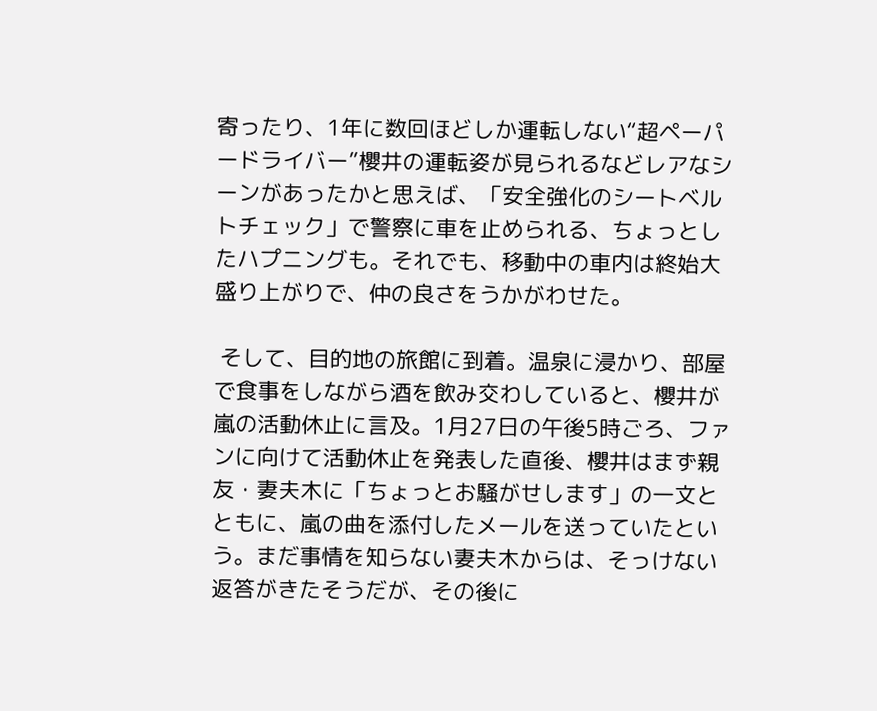寄ったり、1年に数回ほどしか運転しない“超ペーパードライバー”櫻井の運転姿が見られるなどレアなシーンがあったかと思えば、「安全強化のシートベルトチェック」で警察に車を止められる、ちょっとしたハプニングも。それでも、移動中の車内は終始大盛り上がりで、仲の良さをうかがわせた。

 そして、目的地の旅館に到着。温泉に浸かり、部屋で食事をしながら酒を飲み交わしていると、櫻井が嵐の活動休止に言及。1月27日の午後5時ごろ、ファンに向けて活動休止を発表した直後、櫻井はまず親友・妻夫木に「ちょっとお騒がせします」の一文とともに、嵐の曲を添付したメールを送っていたという。まだ事情を知らない妻夫木からは、そっけない返答がきたそうだが、その後に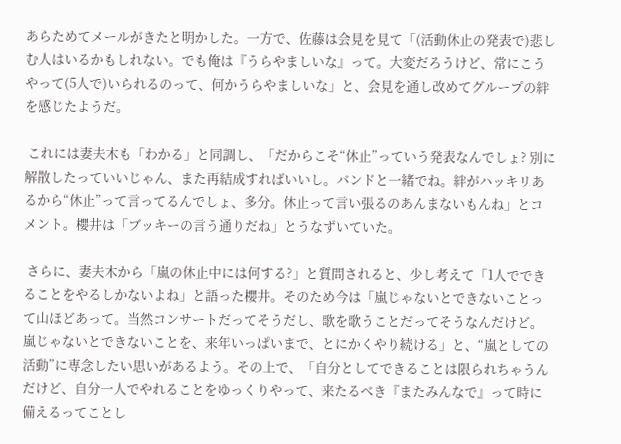あらためてメールがきたと明かした。一方で、佐藤は会見を見て「(活動休止の発表で)悲しむ人はいるかもしれない。でも俺は『うらやましいな』って。大変だろうけど、常にこうやって(5人で)いられるのって、何かうらやましいな」と、会見を通し改めてグループの絆を感じたようだ。

 これには妻夫木も「わかる」と同調し、「だからこそ“休止”っていう発表なんでしょ? 別に解散したっていいじゃん、また再結成すればいいし。バンドと一緒でね。絆がハッキリあるから“休止”って言ってるんでしょ、多分。休止って言い張るのあんまないもんね」とコメント。櫻井は「ブッキーの言う通りだね」とうなずいていた。

 さらに、妻夫木から「嵐の休止中には何する?」と質問されると、少し考えて「1人でできることをやるしかないよね」と語った櫻井。そのため今は「嵐じゃないとできないことって山ほどあって。当然コンサートだってそうだし、歌を歌うことだってそうなんだけど。嵐じゃないとできないことを、来年いっぱいまで、とにかくやり続ける」と、“嵐としての活動”に専念したい思いがあるよう。その上で、「自分としてできることは限られちゃうんだけど、自分一人でやれることをゆっくりやって、来たるべき『またみんなで』って時に備えるってことし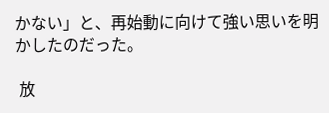かない」と、再始動に向けて強い思いを明かしたのだった。

 放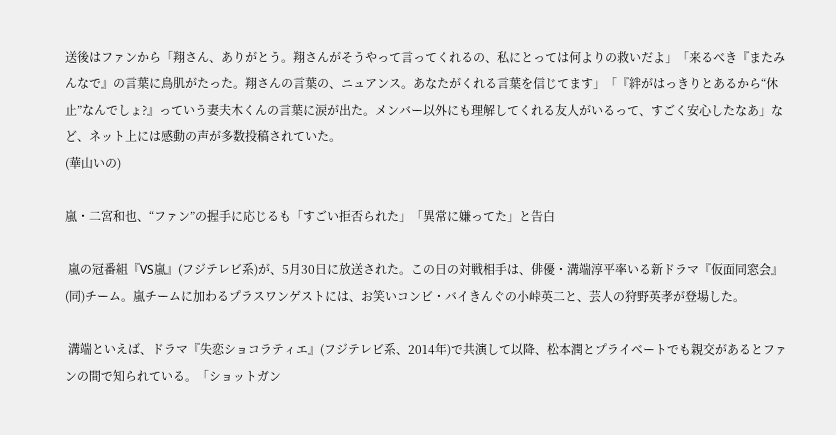送後はファンから「翔さん、ありがとう。翔さんがそうやって言ってくれるの、私にとっては何よりの救いだよ」「来るべき『またみんなで』の言葉に鳥肌がたった。翔さんの言葉の、ニュアンス。あなたがくれる言葉を信じてます」「『絆がはっきりとあるから“休止”なんでしょ?』っていう妻夫木くんの言葉に涙が出た。メンバー以外にも理解してくれる友人がいるって、すごく安心したなあ」など、ネット上には感動の声が多数投稿されていた。
(華山いの)

嵐・二宮和也、“ファン”の握手に応じるも「すごい拒否られた」「異常に嫌ってた」と告白

 嵐の冠番組『VS嵐』(フジテレビ系)が、5月30日に放送された。この日の対戦相手は、俳優・溝端淳平率いる新ドラマ『仮面同窓会』(同)チーム。嵐チームに加わるプラスワンゲストには、お笑いコンビ・バイきんぐの小峠英二と、芸人の狩野英孝が登場した。

 溝端といえば、ドラマ『失恋ショコラティエ』(フジテレビ系、2014年)で共演して以降、松本潤とプライベートでも親交があるとファンの間で知られている。「ショットガン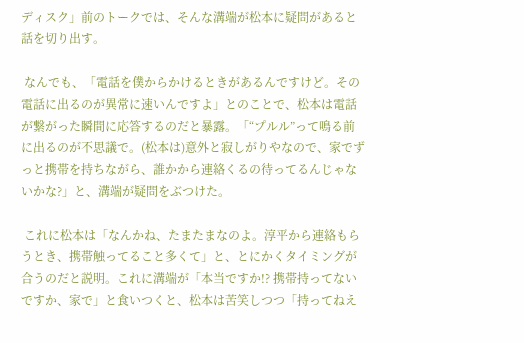ディスク」前のトークでは、そんな溝端が松本に疑問があると話を切り出す。

 なんでも、「電話を僕からかけるときがあるんですけど。その電話に出るのが異常に速いんですよ」とのことで、松本は電話が繋がった瞬間に応答するのだと暴露。「“プルル”って鳴る前に出るのが不思議で。(松本は)意外と寂しがりやなので、家でずっと携帯を持ちながら、誰かから連絡くるの待ってるんじゃないかな?」と、溝端が疑問をぶつけた。

 これに松本は「なんかね、たまたまなのよ。淳平から連絡もらうとき、携帯触ってること多くて」と、とにかくタイミングが合うのだと説明。これに溝端が「本当ですか!? 携帯持ってないですか、家で」と食いつくと、松本は苦笑しつつ「持ってねえ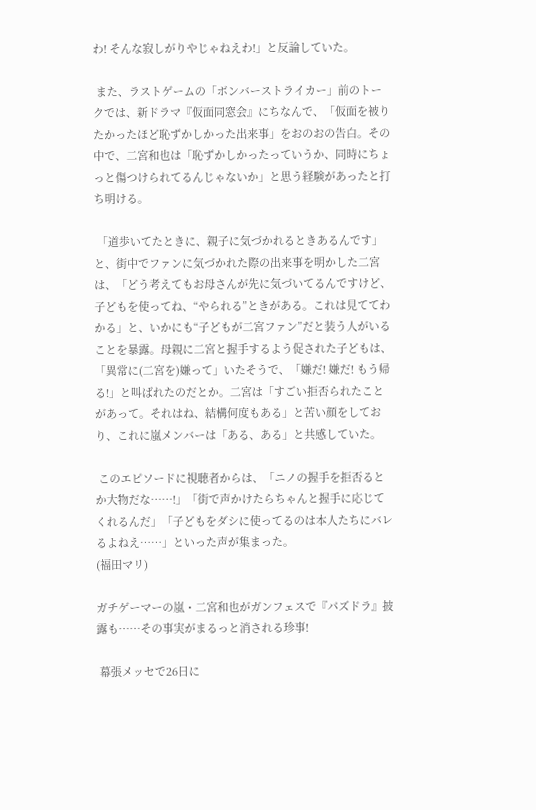わ! そんな寂しがりやじゃねえわ!」と反論していた。

 また、ラストゲームの「ボンバーストライカー」前のトークでは、新ドラマ『仮面同窓会』にちなんで、「仮面を被りたかったほど恥ずかしかった出来事」をおのおの告白。その中で、二宮和也は「恥ずかしかったっていうか、同時にちょっと傷つけられてるんじゃないか」と思う経験があったと打ち明ける。

 「道歩いてたときに、親子に気づかれるときあるんです」と、街中でファンに気づかれた際の出来事を明かした二宮は、「どう考えてもお母さんが先に気づいてるんですけど、子どもを使ってね、“やられる”ときがある。これは見ててわかる」と、いかにも“子どもが二宮ファン”だと装う人がいることを暴露。母親に二宮と握手するよう促された子どもは、「異常に(二宮を)嫌って」いたそうで、「嫌だ! 嫌だ! もう帰る!」と叫ばれたのだとか。二宮は「すごい拒否られたことがあって。それはね、結構何度もある」と苦い顔をしており、これに嵐メンバーは「ある、ある」と共感していた。

 このエピソードに視聴者からは、「ニノの握手を拒否るとか大物だな……!」「街で声かけたらちゃんと握手に応じてくれるんだ」「子どもをダシに使ってるのは本人たちにバレるよねえ……」といった声が集まった。
(福田マリ)

ガチゲーマーの嵐・二宮和也がガンフェスで『パズドラ』披露も……その事実がまるっと消される珍事!

 幕張メッセで26日に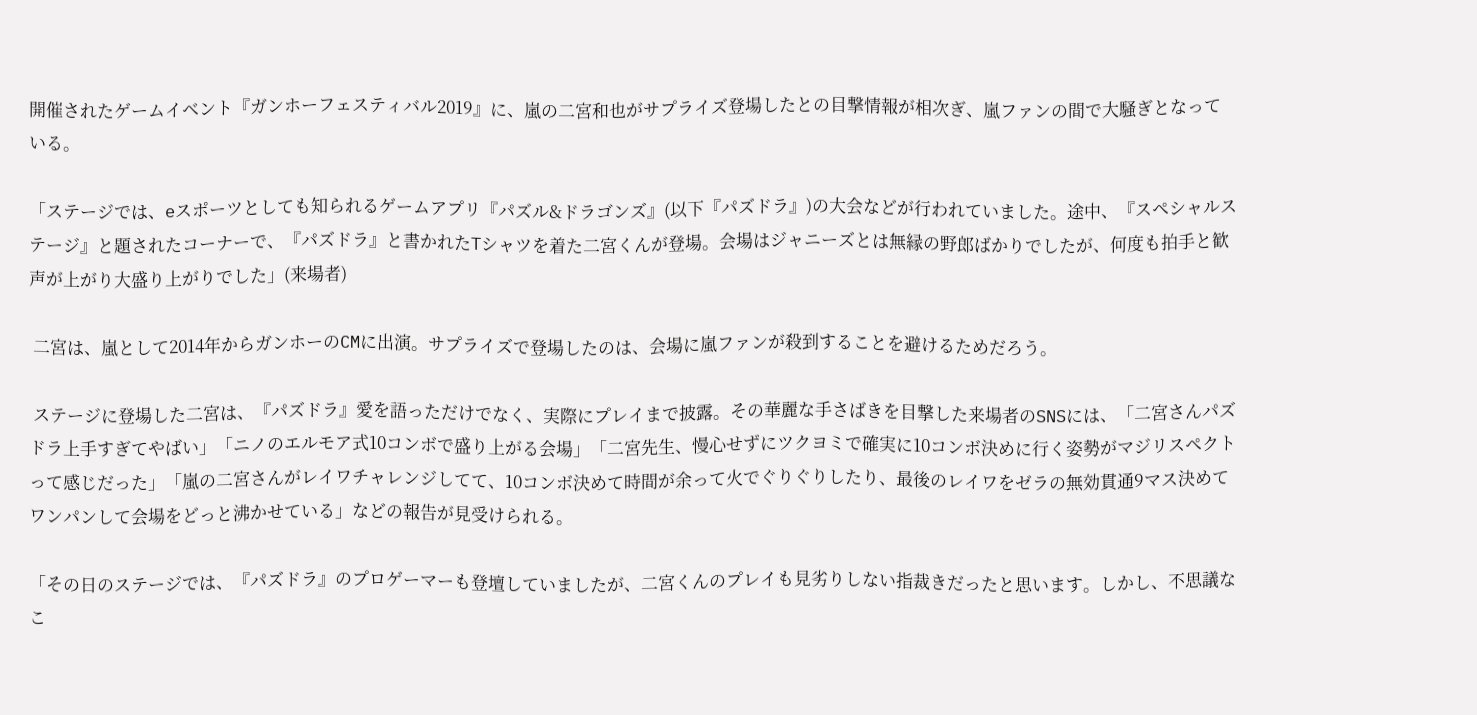開催されたゲームイベント『ガンホーフェスティバル2019』に、嵐の二宮和也がサプライズ登場したとの目撃情報が相次ぎ、嵐ファンの間で大騒ぎとなっている。

「ステージでは、eスポーツとしても知られるゲームアプリ『パズル&ドラゴンズ』(以下『パズドラ』)の大会などが行われていました。途中、『スペシャルステージ』と題されたコーナーで、『パズドラ』と書かれたTシャツを着た二宮くんが登場。会場はジャニーズとは無縁の野郎ばかりでしたが、何度も拍手と歓声が上がり大盛り上がりでした」(来場者)

 二宮は、嵐として2014年からガンホーのCMに出演。サプライズで登場したのは、会場に嵐ファンが殺到することを避けるためだろう。

 ステージに登場した二宮は、『パズドラ』愛を語っただけでなく、実際にプレイまで披露。その華麗な手さばきを目撃した来場者のSNSには、「二宮さんパズドラ上手すぎてやばい」「ニノのエルモア式10コンボで盛り上がる会場」「二宮先生、慢心せずにツクヨミで確実に10コンボ決めに行く姿勢がマジリスペクトって感じだった」「嵐の二宮さんがレイワチャレンジしてて、10コンボ決めて時間が余って火でぐりぐりしたり、最後のレイワをゼラの無効貫通9マス決めてワンパンして会場をどっと沸かせている」などの報告が見受けられる。

「その日のステージでは、『パズドラ』のプロゲーマーも登壇していましたが、二宮くんのプレイも見劣りしない指裁きだったと思います。しかし、不思議なこ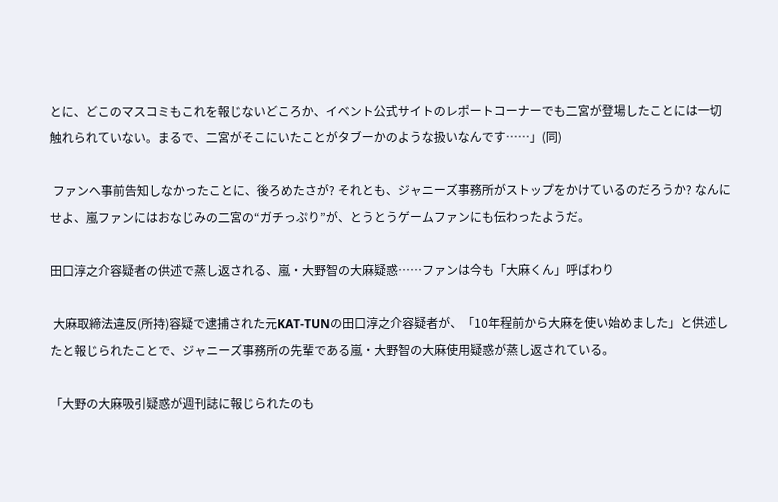とに、どこのマスコミもこれを報じないどころか、イベント公式サイトのレポートコーナーでも二宮が登場したことには一切触れられていない。まるで、二宮がそこにいたことがタブーかのような扱いなんです……」(同)

 ファンへ事前告知しなかったことに、後ろめたさが? それとも、ジャニーズ事務所がストップをかけているのだろうか? なんにせよ、嵐ファンにはおなじみの二宮の“ガチっぷり”が、とうとうゲームファンにも伝わったようだ。

田口淳之介容疑者の供述で蒸し返される、嵐・大野智の大麻疑惑……ファンは今も「大麻くん」呼ばわり

 大麻取締法違反(所持)容疑で逮捕された元KAT-TUNの田口淳之介容疑者が、「10年程前から大麻を使い始めました」と供述したと報じられたことで、ジャニーズ事務所の先輩である嵐・大野智の大麻使用疑惑が蒸し返されている。

「大野の大麻吸引疑惑が週刊誌に報じられたのも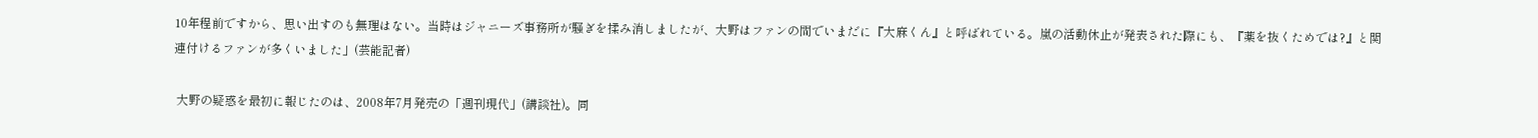10年程前ですから、思い出すのも無理はない。当時はジャニーズ事務所が騒ぎを揉み消しましたが、大野はファンの間でいまだに『大麻くん』と呼ばれている。嵐の活動休止が発表された際にも、『薬を抜くためでは?』と関連付けるファンが多くいました」(芸能記者)

 大野の疑惑を最初に報じたのは、2008年7月発売の「週刊現代」(講談社)。同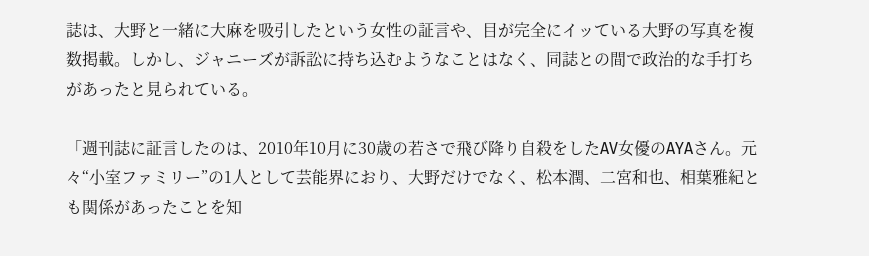誌は、大野と一緒に大麻を吸引したという女性の証言や、目が完全にイッている大野の写真を複数掲載。しかし、ジャニーズが訴訟に持ち込むようなことはなく、同誌との間で政治的な手打ちがあったと見られている。

「週刊誌に証言したのは、2010年10月に30歳の若さで飛び降り自殺をしたAV女優のAYAさん。元々“小室ファミリー”の1人として芸能界におり、大野だけでなく、松本潤、二宮和也、相葉雅紀とも関係があったことを知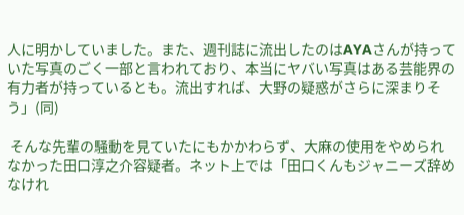人に明かしていました。また、週刊誌に流出したのはAYAさんが持っていた写真のごく一部と言われており、本当にヤバい写真はある芸能界の有力者が持っているとも。流出すれば、大野の疑惑がさらに深まりそう」(同)

 そんな先輩の騒動を見ていたにもかかわらず、大麻の使用をやめられなかった田口淳之介容疑者。ネット上では「田口くんもジャニーズ辞めなけれ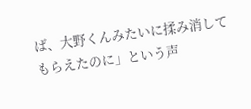ば、大野くんみたいに揉み消してもらえたのに」という声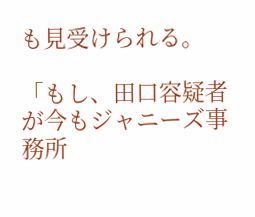も見受けられる。

「もし、田口容疑者が今もジャニーズ事務所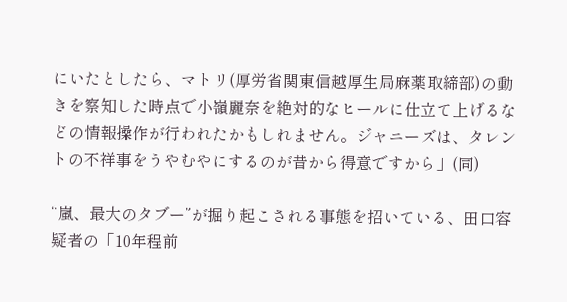にいたとしたら、マトリ(厚労省関東信越厚生局麻薬取締部)の動きを察知した時点で小嶺麗奈を絶対的なヒールに仕立て上げるなどの情報操作が行われたかもしれません。ジャニーズは、タレントの不祥事をうやむやにするのが昔から得意ですから」(同)

“嵐、最大のタブー”が掘り起こされる事態を招いている、田口容疑者の「10年程前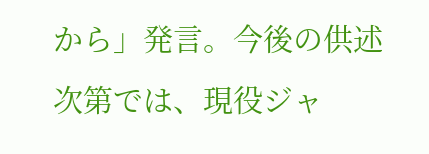から」発言。今後の供述次第では、現役ジャ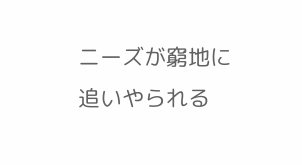ニーズが窮地に追いやられる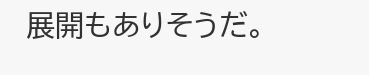展開もありそうだ。